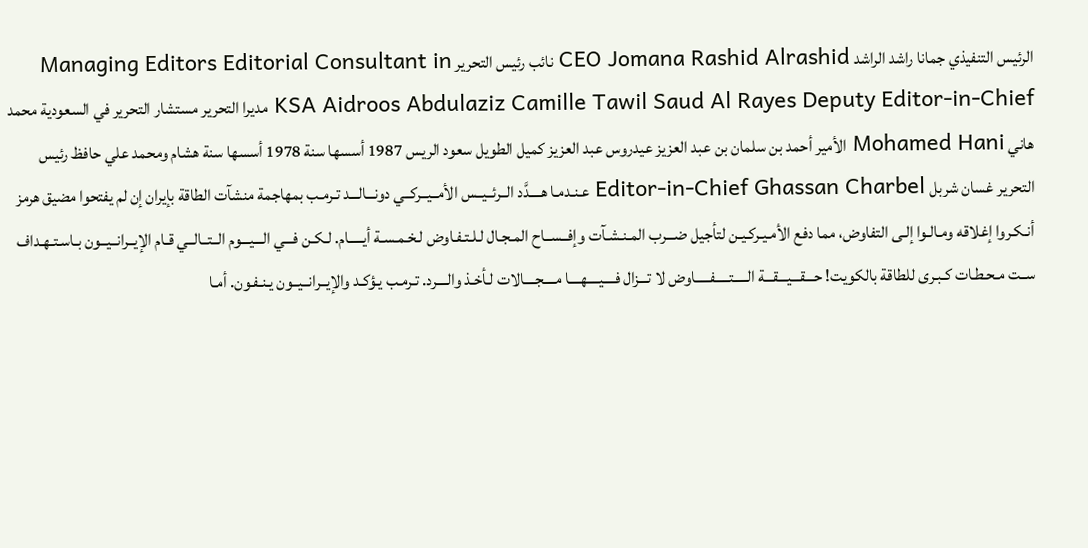الرئيس التنفيذي جمانا راشد الراشد CEO Jomana Rashid Alrashid نائب رئيس التحرير Managing Editors Editorial Consultant in KSA Aidroos Abdulaziz Camille Tawil Saud Al Rayes Deputy Editor-in-Chief مديرا التحرير مستشار التحرير في السعودية محمد هاني Mohamed Hani الأمير أحمد بن سلمان بن عبد العزيز عيدروس عبد العزيز كميل الطويل سعود الريس 1987 أسسها سنة 1978 أسسها سنة هشام ومحمد علي حافظ رئيس التحرير غسان شربل Editor-in-Chief Ghassan Charbel عـنـدمـا هــــدَّد الــرئــيــس الأمــيــركــي دونـــالـــد تـرمـب بمهاجمة منشآت الطاقة بإيران إن لم يفتحوا مضيق هرمز أنـكـروا إغلاقه ومـالـوا إلـى التفاوض، مما دفع الأمـيـركـيـن لتأجيل ضـــرب المـنـشـآت وإفــســاح المـجـال لـلـتـفـاوض لـخـمـسـة أيـــــام. لـكـن فـــي الـــيـــوم الــتــالــي قـام الإيــرانــيــون بـاسـتـهـداف ســت مـحـطـات كـبـرى للطاقة بالكويت! حـــقـــيـــقـــة الـــــتـــــفـــــاوض لا تـــزال فــــيــــهــــا مــــجــــالات لـأخـذ والــــرد. تـرمـب يـؤكـد والإيــرانــيــون يـنـفـون. أمـا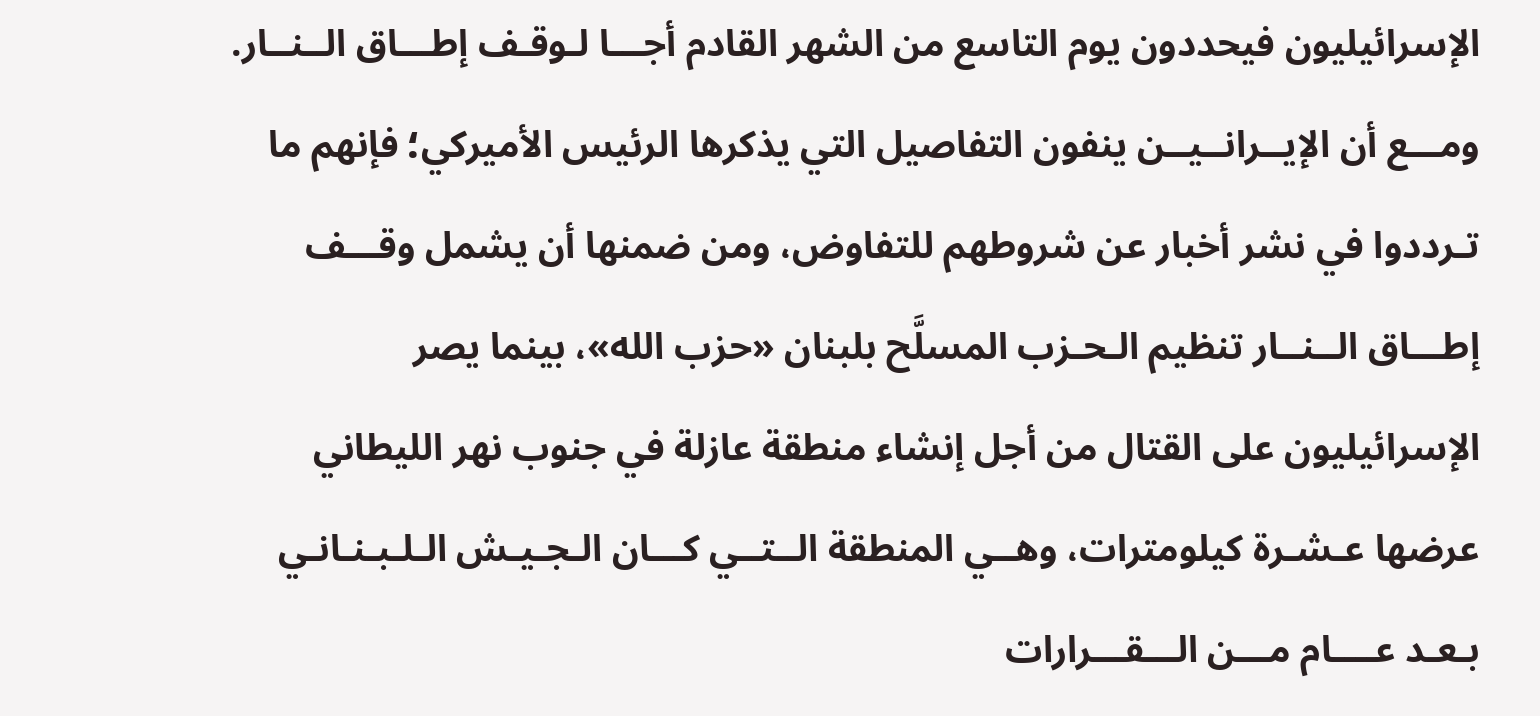الإسرائيليون فيحددون يوم التاسع من الشهر القادم أجـــا لـوقـف إطـــاق الــنــار. ومـــع أن الإيــرانــيــن ينفون التفاصيل التي يذكرها الرئيس الأميركي؛ فإنهم ما تـرددوا في نشر أخبار عن شروطهم للتفاوض، ومن ضمنها أن يشمل وقـــف إطـــاق الــنــار تنظيم الـحـزب المسلَّح بلبنان «حزب الله»، بينما يصر الإسرائيليون على القتال من أجل إنشاء منطقة عازلة في جنوب نهر الليطاني عرضها عـشـرة كيلومترات، وهــي المنطقة الــتــي كـــان الـجـيـش الـلـبـنـانـي بـعـد عــــام مـــن الـــقـــرارات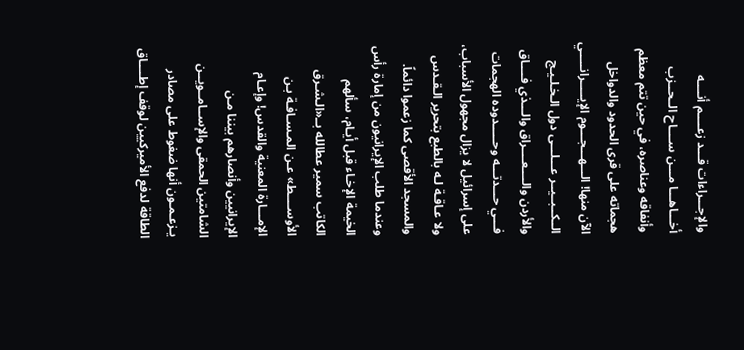والإجـــراءات قـــد زعــــم أنــــه أخـــاهـــا مـــن ســــاح الــحــزب وأنفاقه وعناصره، في حين تتم معظم هجماته على قرى الحدود والدواخل الآن منها! الـــهـــجـــوم الإيـــــرانـــــي الــكــبــيــر عـــلـــى دول الـخـلـيـج والأردن والــــعــــراق والـــذي فــــاق فـــي حـــدتـــه وحـــــدوده الهجمات على إسرائيل لا يزال مجهول الأسباب، ولا عـاقـة لـه بالطبع بتحرير الـقـدس والمسجد الأقصى كما زعموا دائماً. وعندما طلب الإيرانيون من إمارة رأس الخيمة الإخـاء قبل أيـام، سألهم الكاتب سمير عطالله بــ«الـشـرق الأوســــط» عـن المـسـافـة بـن الإمـــارة المعنية والقدس! وإعـام الإيرانيين وأنصارهم بيننا مـن الشامتين الحمقى والإســامــويــن يـزعـمـون أنها ضغوط على مصادر الطاقة لدفع الأميركيين لوقف إطــــاق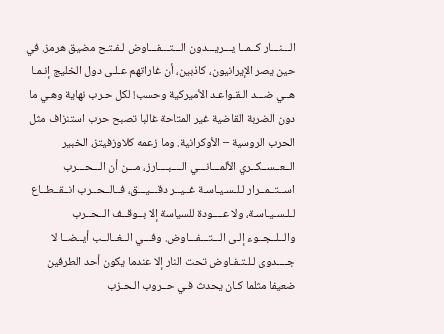الـــنـــار كــمــا يـــريـــدون الـــتـــفـــاوض لـفـتـح مضيق هرمز. في حين يصر الإيرانيون، كاذبين، أن غاراتهم عـلـى دول الخليج إنـمـا هــي ضـــد الـقـواعـد الأميركية وحسب! لكل حـرب نهاية وهـي ما دون الضربة القاضية غير المتاحة غالبا تصبح حرب استنزاف مثل الحرب الروسية – الأوكرانية. وما زعمه كلاوزفيتز، الخبير الــعــســكــري الألمـــانـــي الــــبــــارز، مـــن أن الـــحـــرب اســتــمــرار لـلـسـيـاسـة غــيــر دقـــيـــق، فــالــحــرب انــقــطــاع لـلـسـيـاسـة، ولا عــــودة للسياسة إلا بــوقــف الــحــرب والــلــجــوء إلـى الـــتـــفـــاوض. وفـــي الــغــالــب أيــضــا لا جــــدوى لـلـتـفـاوض تحت النار إلا عندما يكون أحد الطرفين ضعيفا مثلما كـان يحدث فـي حــروب الـحـزب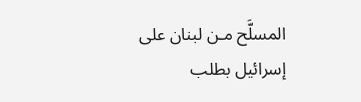المسلَّح مـن لبنان على إسرائيل بطلب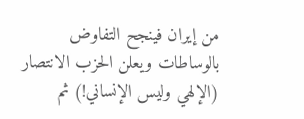من إيران فينجح التفاوض بالوساطات ويعلن الحزب الانتصار (الإلهي وليس الإنساني!) ثم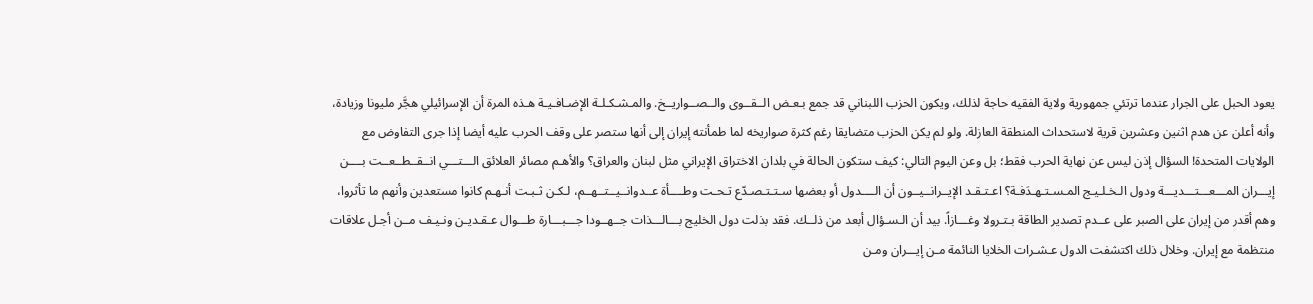يعود الحبل على الجرار عندما ترتئي جمهورية ولاية الفقيه حاجة لذلك، ويكون الحزب اللبناني قد جمع بـعـض الــقــوى والــصــواريــخ. والمـشـكـلـة الإضـافـيـة هـذه المرة أن الإسرائيلي هجَّر مليونا وزيادة، وأنه أعلن عن هدم اثنين وعشرين قرية لاستحداث المنطقة العازلة. ولو لم يكن الحزب متضايقا رغم كثرة صواريخه لما طمأنته إيران إلى أنها ستصر على وقف الحرب عليه أيضا إذا جرى التفاوض مع الولايات المتحدة! السؤال إذن ليس عن نهاية الحرب فقط؛ بل وعن اليوم التالي: كيف ستكون الحالة في بلدان الاختراق الإيراني مثل لبنان والعراق؟ والأهـم مصائر العلائق الـــتـــي انــقــطــعــت بــــن إيـــران المـــعـــتـــديـــة ودول الـخـلـيـج المـسـتـهـدَفـة؟ اعـتـقـد الإيــرانــيــون أن الــــدول أو بعضها سـتـتـصـدّع تـحـت وطــــأة عــدوانــيــتــهــم، لـكـن ثـبـت أنـهـم كانوا مستعدين وأنهم ما تأثروا، وهم أقدر من إيران على الصبر على عــدم تصدير الطاقة بـتـرولا وغـــازاً. بيد أن الـسـؤال أبعد من ذلــك. فقد بذلت دول الخليج بـــالـــذات جــهــودا جـــبـــارة طـــوال عـقـديـن ونـيـف مــن أجـل علاقات منتظمة مع إيران. وخلال ذلك اكتشفت الدول عـشـرات الخلايا النائمة مـن إيـــران ومـن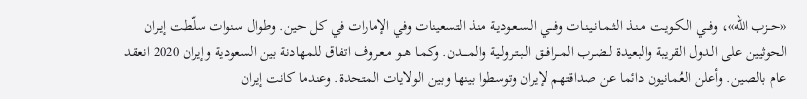«حــزب الله»، وفـــي الـكـويـت مـنـذ الـثـمـانـيـنـات وفـــي الـسـعـوديـة منذ التسعينات وفي الإمارات في كل حين. وطوال سنوات سلّطت إيـران الحوثيين على الـدول القريبة والبعيدة لـضـرب المــرافــق الـبـتـرولـيـة والمــــدن. وكـمـا هــو مـعـروف اتفاق للمهادنة بين السعودية وإيران 2020 انعقد عام بالصين. وأعلن العُمانيون دائما عن صداقتهم لإيران وتوسطوا بينها وبين الولايات المتحدة. وعندما كانت إيران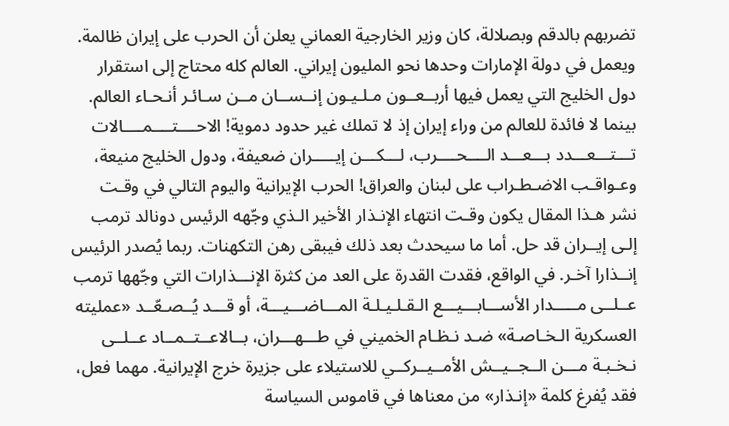تضربهم بالدقم وبصلالة، كان وزير الخارجية العماني يعلن أن الحرب على إيران ظالمة. ويعمل في دولة الإمارات وحدها نحو المليون إيراني. العالم كله محتاج إلى استقرار دول الخليج التي يعمل فيها أربــعــون مـلـيـون إنــســان مــن سـائـر أنـحـاء العالم. بينما لا فائدة للعالم من وراء إيران إذ لا تملك غير حدود دموية! الاحــــتــــمــــالات تـــتـــعـــدد بـــعـــد الــــحــــرب، لـــكـــن إيـــــران ضعيفة، ودول الخليج منيعة، وعـواقـب الاضـطـراب على لبنان والعراق! الحرب الإيرانية واليوم التالي في وقـت نشر هـذا المقال يكون وقـت انتهاء الإنـذار الأخير الـذي وجّهه الرئيس دونالد ترمب إلـى إيــران قد حل. أما ما سيحدث بعد ذلك فيبقى رهن التكهنات. ربما يُصدر الرئيس إنــذارا آخـر. في الواقع، فقدت القدرة على العد من كثرة الإنـــذارات التي وجّهها ترمب عــلــى مـــــدار الأســـابـــيـــع الـقـلـيـلـة المـــاضـــيـــة، أو قـــد يُــصـعّــد «عمليته العسكرية الـخـاصـة» ضـد نـظـام الخميني في طـــهـــران، بــالاعــتــمــاد عــلــى نـخـبـة مـــن الــجــيــش الأمــيــركــي للاستيلاء على جزيرة خرج الإيرانية. مهما فعل، فقد يُفرغ كلمة «إنـذار» من معناها في قاموس السياسة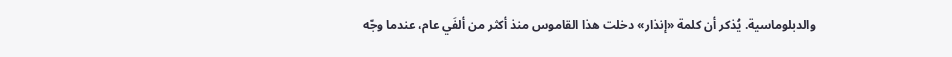والدبلوماسية. يُذكر أن كلمة «إنذار» دخلت هذا القاموس منذ أكثر من ألفَي عام، عندما وجّه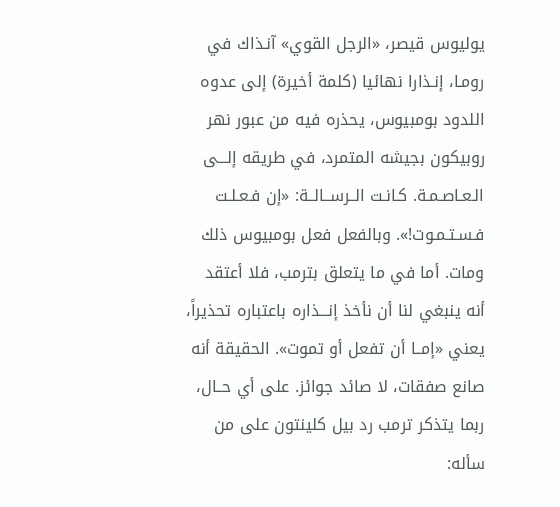يوليوس قيصر، «الرجل القوي» آنـذاك في رومـا، إنـذارا نهائيا (كلمة أخيرة) إلى عدوه اللدود بومبيوس، يحذره فيه من عبور نهر روبيكون بجيشه المتمرد، في طريقه إلـــى الـعـاصـمـة. كـانـت الــرســالــة: «إن فـعـلـت فـسـتـمـوت!». وبالفعل فعل بومبيوس ذلك ومات. أما في ما يتعلق بترمب، فلا أعتقد أنه ينبغي لنا أن نأخذ إنـــذاره باعتباره تحذيراً، يعني «إمــا أن تفعل أو تموت». الحقيقة أنه صانع صفقات، لا صائد جوائز. على أي حــال، ربما يتذكر ترمب رد بيل كلينتون على من سأله: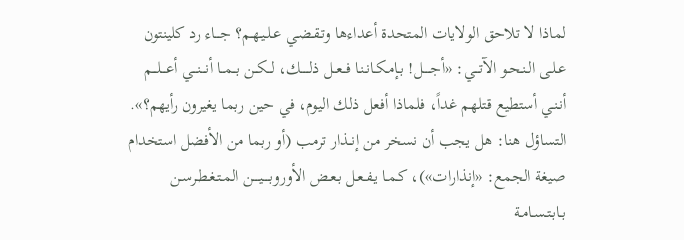لماذا لا تلاحق الولايات المتحدة أعداءها وتـقـضـي عـلـيـهـم؟ جـــاء رد كلينتون عـلـى الـنـحـو الآتـــي: «أجـــــل! بـإمـكـانـنـا فــعــل ذلـــــك، لــكــن بــمــا أنـــنـــي أعـــلـــم أنـنـي أستطيع قتلهم غداً، فلماذا أفعل ذلك اليوم، في حين ربما يغيرون رأيهم؟». التساؤل هنا: هل يجب أن نسخر من إنــذار ترمب (أو ربما من الأفضل استخدام صيغة الجمع: «إنذارات»)، كـمـا يـفـعـل بـعـض الأوروبــــيــــن المـتـغـطـرسـن بـابـتـسـامـة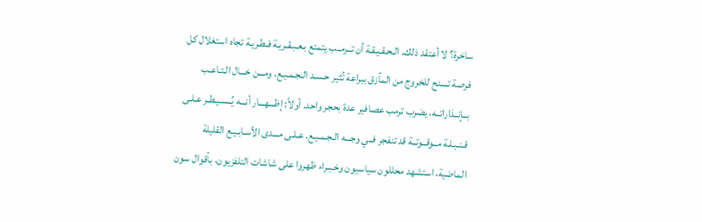ساخرة؟ لا أعتقد ذلك. الـحـقـيـقـة أن تــرمــب يتمتع بـعـبـقـريـة فـطـريـة تجاه استغلال كل فرصة تسنح للخروج من المآزق ببراعة تُثير حـسـد الـجـمـيـع. ومـــن خـــال الـتـاعـب بــإنــذاراتــه، يضرب ترمب عصافير عدة بحجر واحد. أولاً: إظـــهـــار أنـــه يُــسـيـطـر عـلـى قـنـبـلـة مــوقــوتــة قد تنفجر فــي وجـــه الـجـمـيـع. عـلـى مـــدى الأسـابـيـع القليلة الماضية، استشهد محللون سياسيون وخـبـراء ظهروا على شاشات التلفزيون، بأقوال سون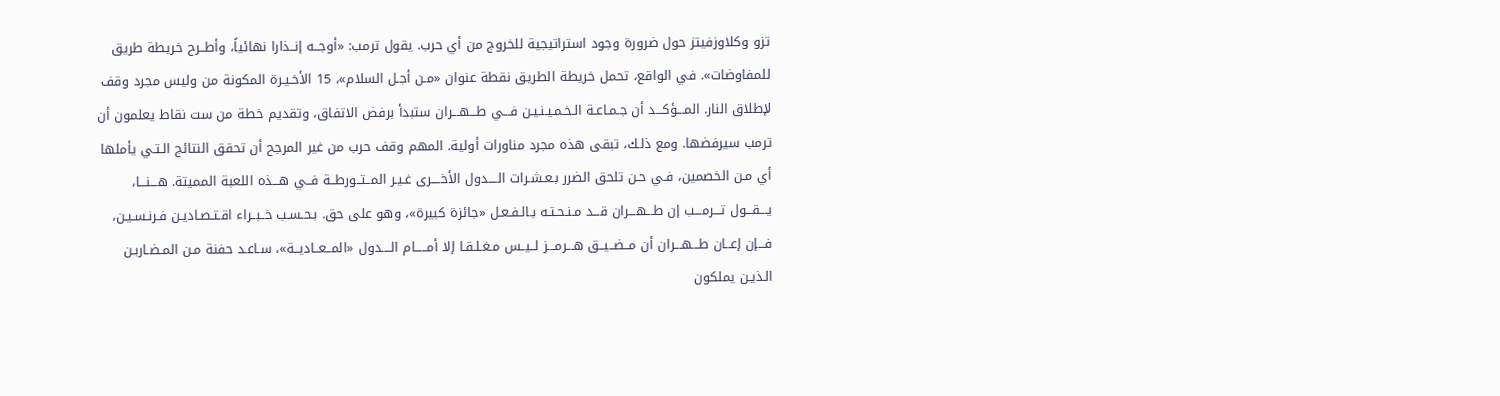تزو وكلاوزفيتز حول ضرورة وجود استراتيجية للخروج من أي حرب. يقول ترمب: «أوجــه إنــذارا نهائياً، وأطــرح خريطة طريق للمفاوضات». في الواقع، تحمل خريطة الطريق نقطة عنوان «مـن أجـل السلام»، 15 الأخـيـرة المكونة من وليس مجرد وقف لإطلاق النار. المـــؤكـــد أن جـمـاعـة الـخـمـيـنـيـن فـــي طـــهـــران ستبدأ برفض الاتفاق، وتقديم خطة من ست نقاط يعلمون أن ترمب سيرفضها. ومع ذلـك، تبقى هذه مجرد مناورات أولية. المهم وقف حرب من غير المرجح أن تحقق النتائج الـتـي يأملها أي مـن الخصمين، فـي حـن تلحق الضرر بـعـشـرات الــــدول الأخــــرى غـيـر المــتــورطــة فــي هـــذه اللعبة المميتة. هـــنـــا، يـــقـــول تـــرمـــب إن طـــهـــران قـــد مـنـحـتـه بـالـفـعـل «جائزة كبيرة»، وهو على حق. بـحـسـب خــبــراء اقـتـصـاديـن فـرنـسـيـن، فـــإن إعــان طـــهـــران أن مــضــيــق هـــرمـــز لــيــس مـغـلـقـا إلا أمـــــام الــــدول «المــعــاديــة»، سـاعـد حفنة مـن المـضـاربـن الـذيـن يملكون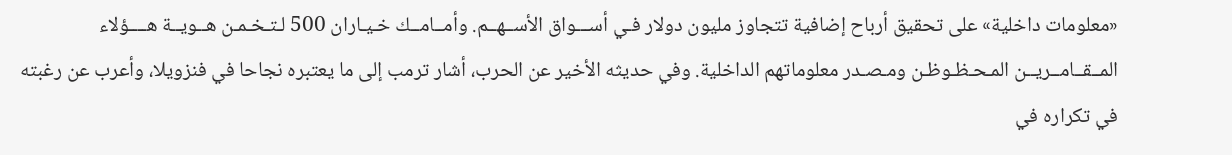«معلومات داخلية» على تحقيق أرباح إضافية تتجاوز مليون دولار فـي أســـواق الأســهــم. وأمــامــك خـيـاران 500 لـتـخـمـن هــويــة هــــؤلاء المــقــامــريــن المـحـظـوظـن ومـصـدر معلوماتهم الداخلية. وفي حديثه الأخير عن الحرب، أشار ترمب إلى ما يعتبره نجاحا في فنزويلا، وأعرب عن رغبته في تكراره في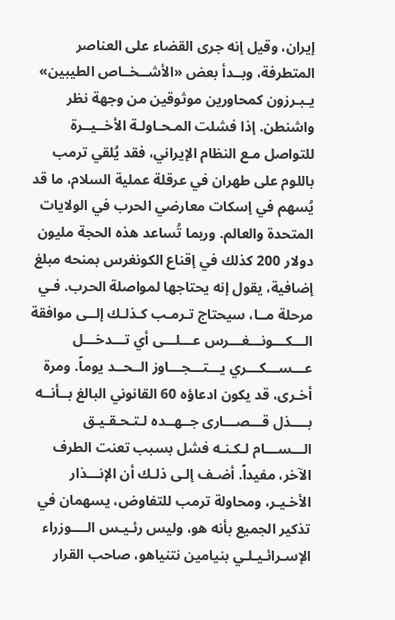إيران، وقيل إنه جرى القضاء على العناصر المتطرفة، وبــدأ بعض «الأشــخــاص الطيبين» يـبـرزون كمحاورين موثوقين من وجهة نظر واشنطن. إذا فشلت المـحـاولـة الأخــيــرة للتواصل مـع النظام الإيراني، فقد يُلقي ترمب باللوم على طهران في عرقلة عملية السلام، ما قد يُسهم في إسكات معارضي الحرب في الولايات المتحدة والعالم. وربما تُساعد هذه الحجة مليون دولار 200 كذلك في إقناع الكونغرس بمنحه مبلغ إضافية، يقول إنه يحتاجها لمواصلة الحرب. فـي مرحلة مــا، سيحتاج تـرمـب كـذلـك إلــى موافقة الـــكـــونـــغـــرس عـــلـــى أي تـــدخـــل عـــســـكـــري يـــتـــجـــاوز الــحــد يوماً. ومرة أخـرى، قد يكون ادعاؤه 60 القانوني البالغ بــأنــه بــــذل قـــصـــارى جــهــده لـتـحـقـيـق الـــســـام لـكـنـه فشل بسبب تعنت الطرف الآخر، مفيداً. أضـف إلـى ذلـك أن الإنـــذار الأخـيـر، ومحاولة ترمب للتفاوض، يسهمان في تذكير الجميع بأنه هو، وليس رئـيـس الــــوزراء الإسـرائـيـلـي بنيامين نتنياهو، صاحب القرار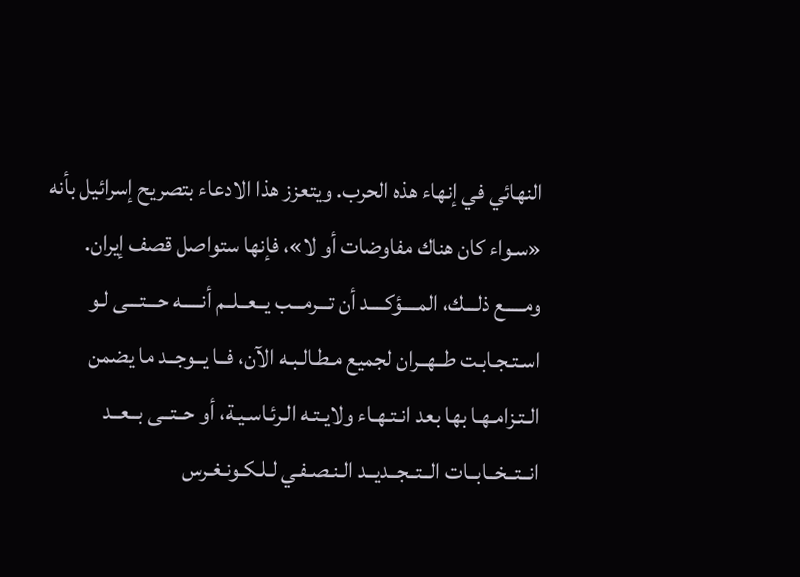النهائي في إنهاء هذه الحرب. ويتعزز هذا الادعاء بتصريح إسرائيل بأنه «سـواء كان هناك مفاوضات أو لا»، فإنها ستواصل قصف إيران. ومـــــع ذلـــك، المــــؤكــــد أن تـــرمـــب يــعــلــم أنـــــه حـــتـــى لـو اسـتـجـابـت طــهــران لجميع مـطـالـبـه الآن، فــا يــوجــد ما يضمن الـتـزامـهـا بها بعد انـتـهـاء ولايـتـه الـرئـاسـيـة، أو حــتــى بــعــد انــتــخــابــات الــتــجــديــد الـنـصـفـي لـلـكـونـغـرس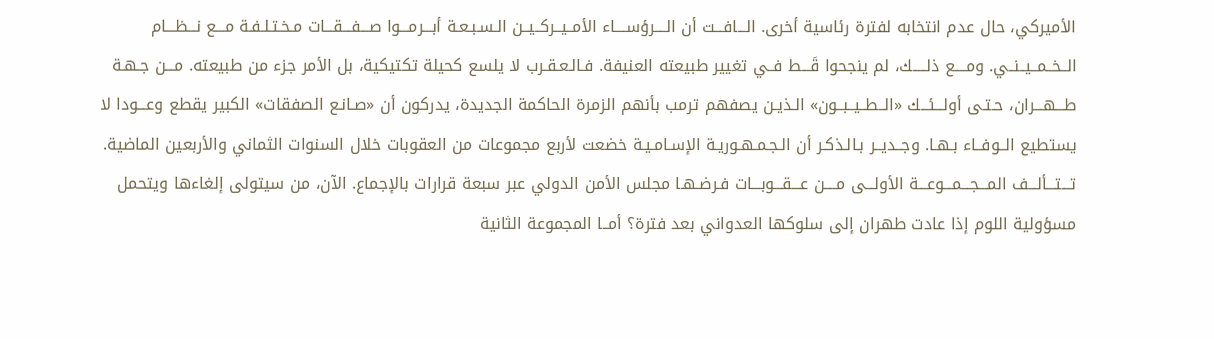الأميركي، حال عدم انتخابه لفترة رئاسية أخرى. الـــافـــت أن الــــرؤســــاء الأمــيــركــيــن الـسـبـعـة أبـــرمـــوا صـــفـــقـــات مـخـتـلـفـة مـــع نـــظـــام الــخــمــيــنــي. ومــــع ذلـــــك، لم ينجحوا قَـــط فــي تغيير طبيعته العنيفة. فـالـعـقـرب لا يلسع كحيلة تكتيكية، بل الأمر جزء من طبيعته. مـــن جـهـة طـــهـــران، حـتـى أولـــئـــك «الــطــيــبــون» الـذيـن يصفهم ترمب بأنهم الزمرة الحاكمة الجديدة، يدركون أن «صـانـع الصفقات» الكبير يقطع وعـــودا لا يستطيع الــوفــاء بـهـا. وجــديــر بـالـذكـر أن الـجـمـهـوريـة الإسـامـيـة خضعت لأربع مجموعات من العقوبات خلال السنوات الثماني والأربعين الماضية. تـــتـــألـــف المـــجـــمـــوعـــة الأولـــى مــــن عـــقـــوبـــات فـرضـهـا مجلس الأمن الدولي عبر سبعة قرارات بالإجماع. الآن، من سيتولى إلغاءها ويتحمل مسؤولية اللوم إذا عادت طهران إلى سلوكها العدواني بعد فترة؟ أمــا المجموعة الثانية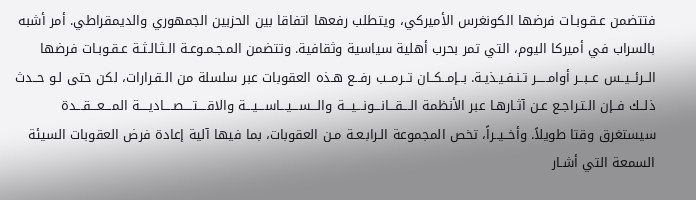فتتضمن عـقـوبـات فرضها الكونغرس الأميركي، ويتطلب رفعها اتفاقا بين الحزبين الجمهوري والديمقراطي. أمر أشبه بالسراب في أميركا اليوم، التي تمر بحرب أهلية سياسية وثقافية. وتتضمن المـجـمـوعـة الـثـالـثـة عـقـوبـات فرضها الــرئــيــس عــبــر أوامـــــر تـنـفـيـذيـة. بــإمــكــان تــرمــب رفــع هـذه العقوبات عبر سلسلة من الـقـرارات، لكن حتى لـو حــدث ذلــك فــإن الـتـراجـع عـن آثـارهـا عبر الأنظمة الـــقـــانـــونـــيـــة والـــســـيـــاســـيـــة والاقــــتــــصــــاديــــة المـــعـــقـــدة سيستغرق وقتا طويلاً. وأخــيــراً، تخص المجموعة الـرابـعـة مـن العقوبات، بما فيها آلية إعادة فرض العقوبات السيئة السمعة التي أشـار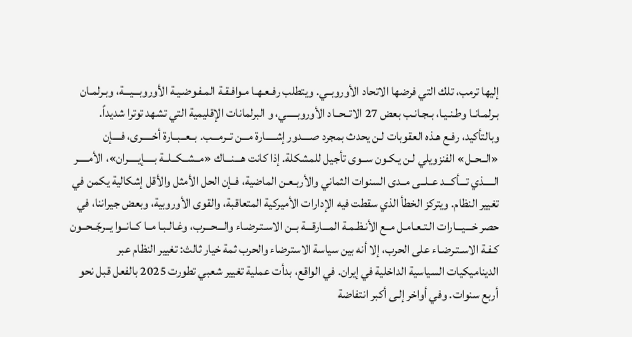إليها ترمب، تلك التي فرضها الاتحاد الأوروبــي. ويتطلب رفـعـهـا مـوافـقـة المـفـوضـيـة الأوروبـــيـــة، وبـرلمـان بـرلمـانـا وطـنـيـا، بـجـانـب بعض 27 الاتــحــاد الأوروبـــــي، و البرلمانات الإقليمية التي تشهد توترا شديداً. وبالتأكيد، رفـع هـذه العقوبات لـن يحدث بمجرد صــــدور إشـــــارة مـــن تــرمـــب. بــعــبــارة أخـــــرى، فــــإن «الــحــل» الفنزويلي لـن يـكـون ســوى تأجيل للمشكلة. إذا كانت هـــنـــاك «مــشــكــلــة بـــــإيـــــران»، الأمـــــر الـــــذي تـــأكـــد عــلــى مــدى السنوات الثماني والأربـعـن الماضية، فــإن الحل الأمثل والأقل إشكالية يكمن في تغيير النظام. ويتركز الخطأ الذي سقطت فيه الإدارات الأميركية المتعاقبة، والقوى الأوروبية، وبعض جيراننا، في حصر خـــيـــارات الـتـعـامـل مــع الأنـظـمـة المـــارقـــة بــن الاسـتـرضـاء والـــحـــرب، وغـالـبـا مــا كــانــوا يــرجّــحــون كـفـة الاسـتـرضـاء على الحرب، إلا أنه بين سياسة الاسترضاء والحرب ثمة خيار ثالث: تغيير النظام عبر الديناميكيات السياسية الداخلية في إيران. في الواقع، بدأت عملية تغيير شعبي تطورت 2025 بالفعل قبل نحو أربع سنوات. وفي أواخر إلـى أكبر انتفاضة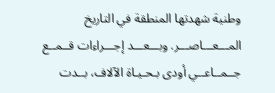وطنية شهدتها المنطقة في التاريخ المـــعـــاصـــر. وبـــعـــد إجـــراءات قــمــع جــمــاعــي أودى بـحـيـاة الآلاف، بــدت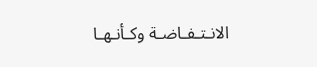الانـتـفـاضـة وكـأنـهـا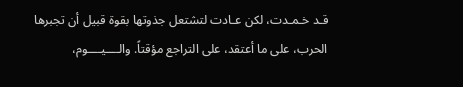قـد خـمـدت، لكن عـادت لتشتعل جذوتها بقوة قبيل أن تجبرها الحرب، على ما أعتقد، على التراجع مؤقتاً. والــــيــــوم،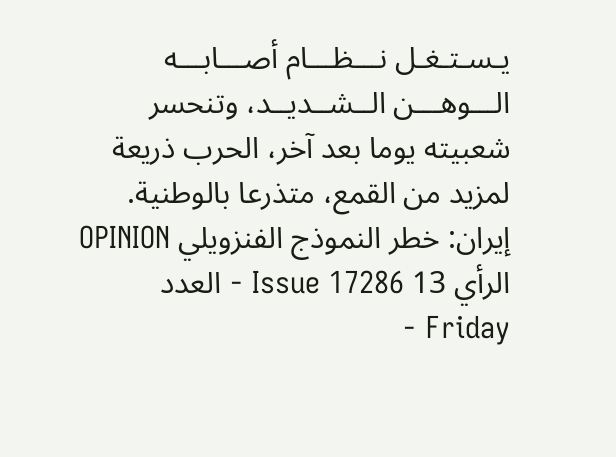يـسـتـغـل نـــظـــام أصـــابـــه الـــوهـــن الــشــديــد، وتنحسر شعبيته يوما بعد آخر، الحرب ذريعة لمزيد من القمع، متذرعا بالوطنية. إيران: خطر النموذج الفنزويلي OPINION الرأي 13 Issue 17286 - العدد Friday -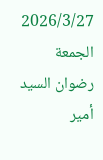2026/3/27 الجمعة رضوان السيد أمير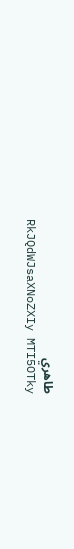طاهري
RkJQdWJsaXNoZXIy MTI5OTky